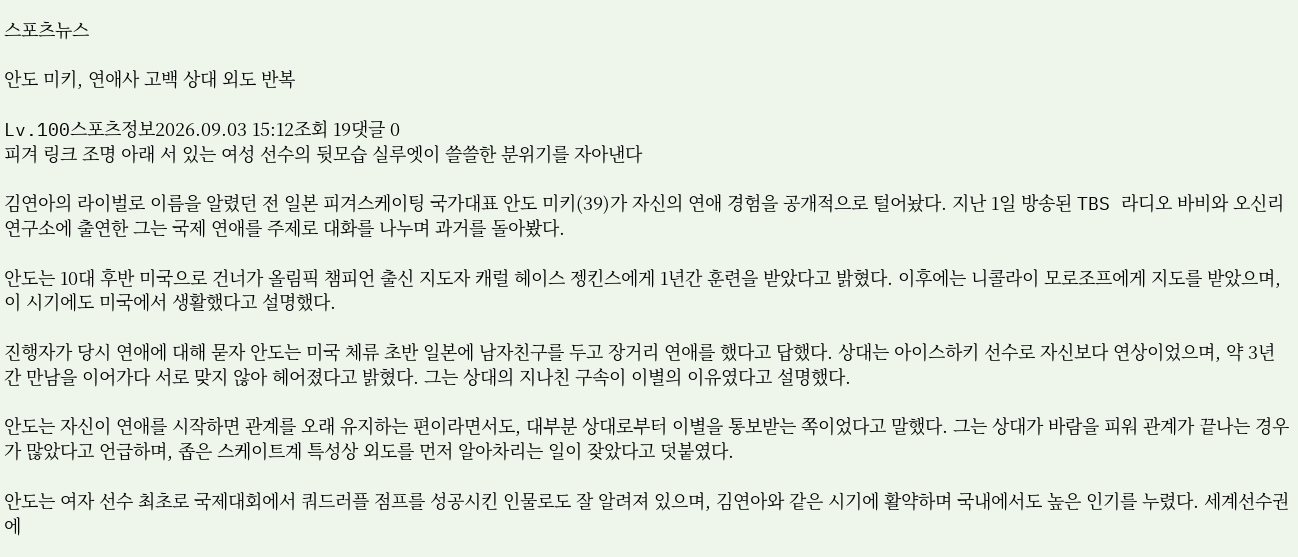스포츠뉴스

안도 미키, 연애사 고백 상대 외도 반복

Lv.100스포츠정보2026.09.03 15:12조회 19댓글 0
피겨 링크 조명 아래 서 있는 여성 선수의 뒷모습 실루엣이 쓸쓸한 분위기를 자아낸다

김연아의 라이벌로 이름을 알렸던 전 일본 피겨스케이팅 국가대표 안도 미키(39)가 자신의 연애 경험을 공개적으로 털어놨다. 지난 1일 방송된 TBS 라디오 바비와 오신리 연구소에 출연한 그는 국제 연애를 주제로 대화를 나누며 과거를 돌아봤다.

안도는 10대 후반 미국으로 건너가 올림픽 챔피언 출신 지도자 캐럴 헤이스 젱킨스에게 1년간 훈련을 받았다고 밝혔다. 이후에는 니콜라이 모로조프에게 지도를 받았으며, 이 시기에도 미국에서 생활했다고 설명했다.

진행자가 당시 연애에 대해 묻자 안도는 미국 체류 초반 일본에 남자친구를 두고 장거리 연애를 했다고 답했다. 상대는 아이스하키 선수로 자신보다 연상이었으며, 약 3년간 만남을 이어가다 서로 맞지 않아 헤어졌다고 밝혔다. 그는 상대의 지나친 구속이 이별의 이유였다고 설명했다.

안도는 자신이 연애를 시작하면 관계를 오래 유지하는 편이라면서도, 대부분 상대로부터 이별을 통보받는 쪽이었다고 말했다. 그는 상대가 바람을 피워 관계가 끝나는 경우가 많았다고 언급하며, 좁은 스케이트계 특성상 외도를 먼저 알아차리는 일이 잦았다고 덧붙였다.

안도는 여자 선수 최초로 국제대회에서 쿼드러플 점프를 성공시킨 인물로도 잘 알려져 있으며, 김연아와 같은 시기에 활약하며 국내에서도 높은 인기를 누렸다. 세계선수권에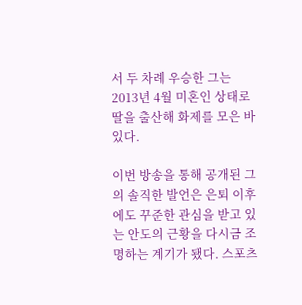서 두 차례 우승한 그는 2013년 4월 미혼인 상태로 딸을 출산해 화제를 모은 바 있다.

이번 방송을 통해 공개된 그의 솔직한 발언은 은퇴 이후에도 꾸준한 관심을 받고 있는 안도의 근황을 다시금 조명하는 계기가 됐다. 스포츠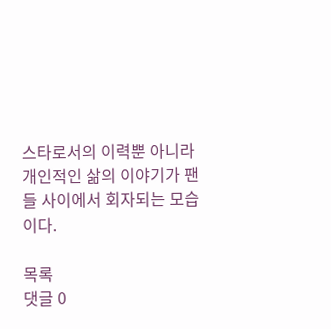스타로서의 이력뿐 아니라 개인적인 삶의 이야기가 팬들 사이에서 회자되는 모습이다.

목록
댓글 0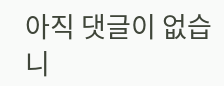아직 댓글이 없습니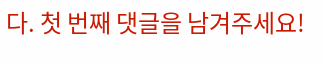다. 첫 번째 댓글을 남겨주세요!